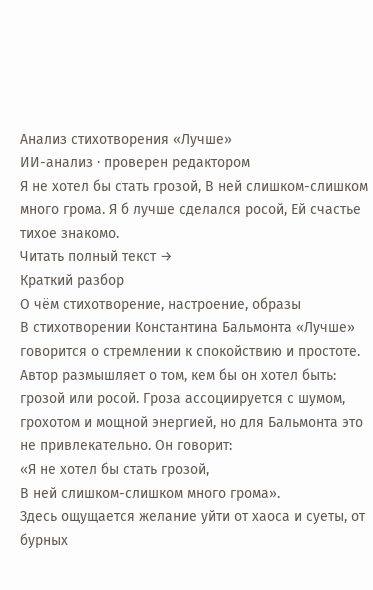Анализ стихотворения «Лучше»
ИИ-анализ · проверен редактором
Я не хотел бы стать грозой, В ней слишком-слишком много грома. Я б лучше сделался росой, Ей счастье тихое знакомо.
Читать полный текст →
Краткий разбор
О чём стихотворение, настроение, образы
В стихотворении Константина Бальмонта «Лучше» говорится о стремлении к спокойствию и простоте. Автор размышляет о том, кем бы он хотел быть: грозой или росой. Гроза ассоциируется с шумом, грохотом и мощной энергией, но для Бальмонта это не привлекательно. Он говорит:
«Я не хотел бы стать грозой,
В ней слишком-слишком много грома».
Здесь ощущается желание уйти от хаоса и суеты, от бурных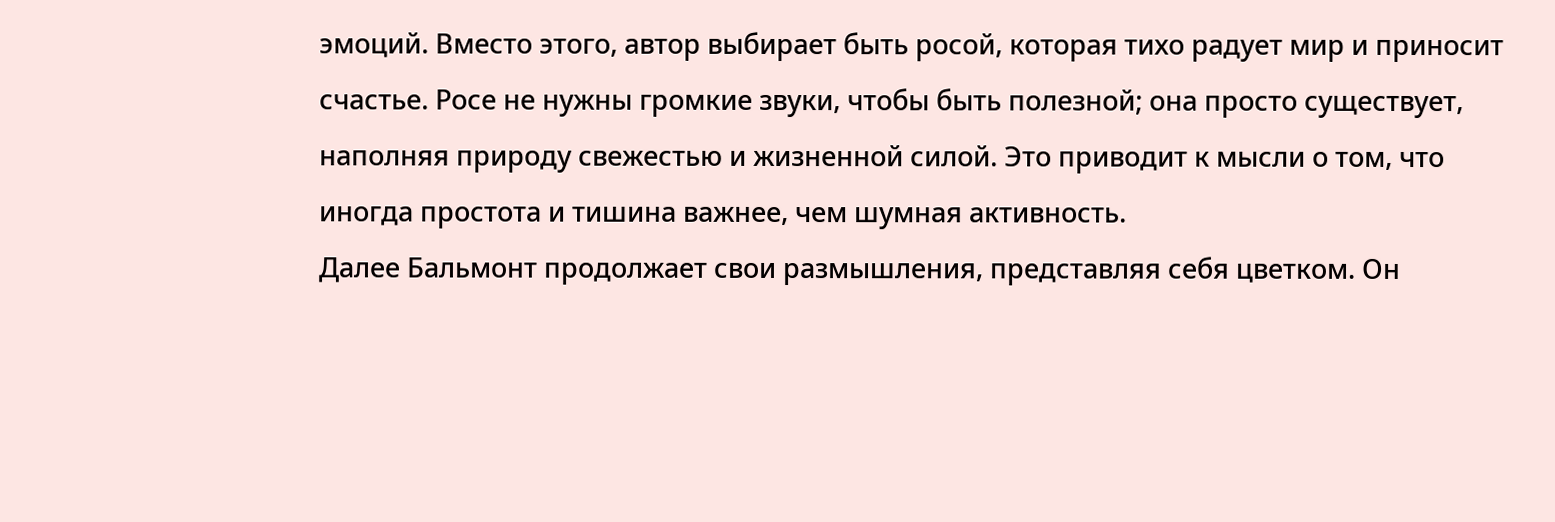эмоций. Вместо этого, автор выбирает быть росой, которая тихо радует мир и приносит счастье. Росе не нужны громкие звуки, чтобы быть полезной; она просто существует, наполняя природу свежестью и жизненной силой. Это приводит к мысли о том, что иногда простота и тишина важнее, чем шумная активность.
Далее Бальмонт продолжает свои размышления, представляя себя цветком. Он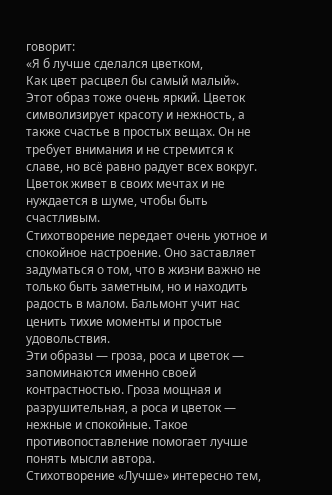говорит:
«Я б лучше сделался цветком,
Как цвет расцвел бы самый малый».
Этот образ тоже очень яркий. Цветок символизирует красоту и нежность, а также счастье в простых вещах. Он не требует внимания и не стремится к славе, но всё равно радует всех вокруг. Цветок живет в своих мечтах и не нуждается в шуме, чтобы быть счастливым.
Стихотворение передает очень уютное и спокойное настроение. Оно заставляет задуматься о том, что в жизни важно не только быть заметным, но и находить радость в малом. Бальмонт учит нас ценить тихие моменты и простые удовольствия.
Эти образы — гроза, роса и цветок — запоминаются именно своей контрастностью. Гроза мощная и разрушительная, а роса и цветок — нежные и спокойные. Такое противопоставление помогает лучше понять мысли автора.
Стихотворение «Лучше» интересно тем,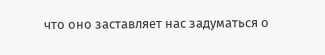что оно заставляет нас задуматься о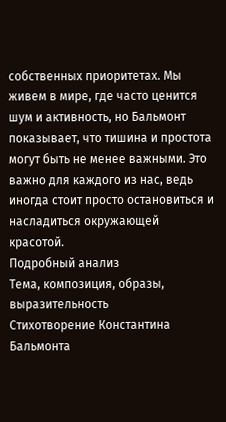собственных приоритетах. Мы живем в мире, где часто ценится шум и активность, но Бальмонт показывает, что тишина и простота могут быть не менее важными. Это важно для каждого из нас, ведь иногда стоит просто остановиться и насладиться окружающей красотой.
Подробный анализ
Тема, композиция, образы, выразительность
Стихотворение Константина Бальмонта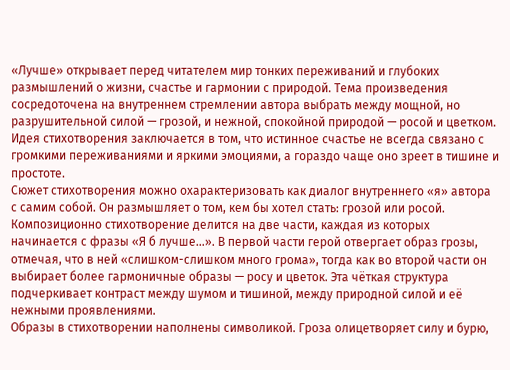«Лучше» открывает перед читателем мир тонких переживаний и глубоких размышлений о жизни, счастье и гармонии с природой. Тема произведения сосредоточена на внутреннем стремлении автора выбрать между мощной, но разрушительной силой — грозой, и нежной, спокойной природой — росой и цветком. Идея стихотворения заключается в том, что истинное счастье не всегда связано с громкими переживаниями и яркими эмоциями, а гораздо чаще оно зреет в тишине и простоте.
Сюжет стихотворения можно охарактеризовать как диалог внутреннего «я» автора с самим собой. Он размышляет о том, кем бы хотел стать: грозой или росой. Композиционно стихотворение делится на две части, каждая из которых начинается с фразы «Я б лучше…». В первой части герой отвергает образ грозы, отмечая, что в ней «слишком-слишком много грома», тогда как во второй части он выбирает более гармоничные образы — росу и цветок. Эта чёткая структура подчеркивает контраст между шумом и тишиной, между природной силой и её нежными проявлениями.
Образы в стихотворении наполнены символикой. Гроза олицетворяет силу и бурю,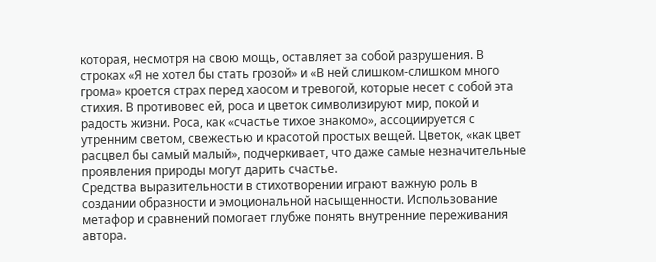которая, несмотря на свою мощь, оставляет за собой разрушения. В строках «Я не хотел бы стать грозой» и «В ней слишком-слишком много грома» кроется страх перед хаосом и тревогой, которые несет с собой эта стихия. В противовес ей, роса и цветок символизируют мир, покой и радость жизни. Роса, как «счастье тихое знакомо», ассоциируется с утренним светом, свежестью и красотой простых вещей. Цветок, «как цвет расцвел бы самый малый», подчеркивает, что даже самые незначительные проявления природы могут дарить счастье.
Средства выразительности в стихотворении играют важную роль в создании образности и эмоциональной насыщенности. Использование метафор и сравнений помогает глубже понять внутренние переживания автора.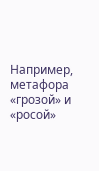Например, метафора «грозой» и «росой»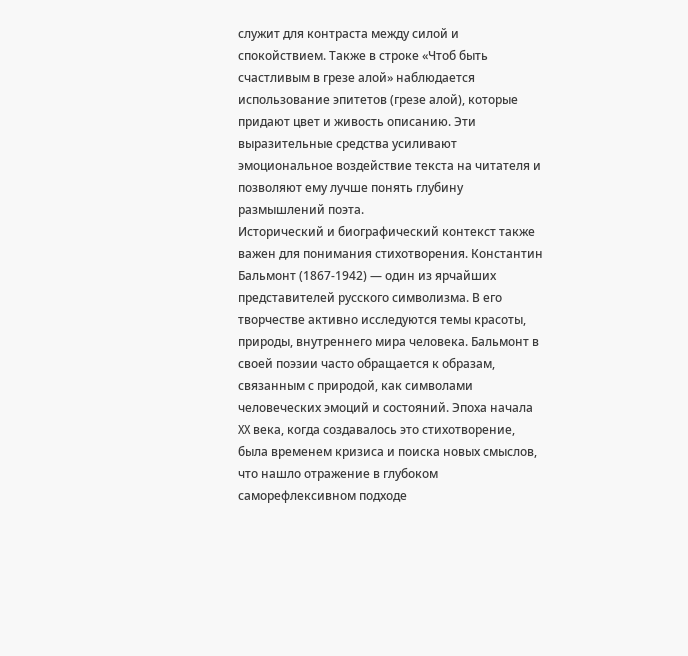служит для контраста между силой и спокойствием. Также в строке «Чтоб быть счастливым в грезе алой» наблюдается использование эпитетов (грезе алой), которые придают цвет и живость описанию. Эти выразительные средства усиливают эмоциональное воздействие текста на читателя и позволяют ему лучше понять глубину размышлений поэта.
Исторический и биографический контекст также важен для понимания стихотворения. Константин Бальмонт (1867-1942) — один из ярчайших представителей русского символизма. В его творчестве активно исследуются темы красоты, природы, внутреннего мира человека. Бальмонт в своей поэзии часто обращается к образам, связанным с природой, как символами человеческих эмоций и состояний. Эпоха начала XX века, когда создавалось это стихотворение, была временем кризиса и поиска новых смыслов, что нашло отражение в глубоком саморефлексивном подходе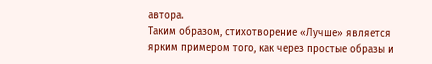автора.
Таким образом, стихотворение «Лучше» является ярким примером того, как через простые образы и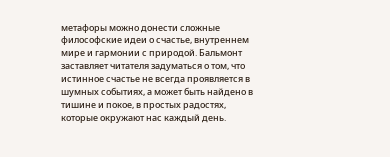метафоры можно донести сложные философские идеи о счастье, внутреннем мире и гармонии с природой. Бальмонт заставляет читателя задуматься о том, что истинное счастье не всегда проявляется в шумных событиях, а может быть найдено в тишине и покое, в простых радостях, которые окружают нас каждый день.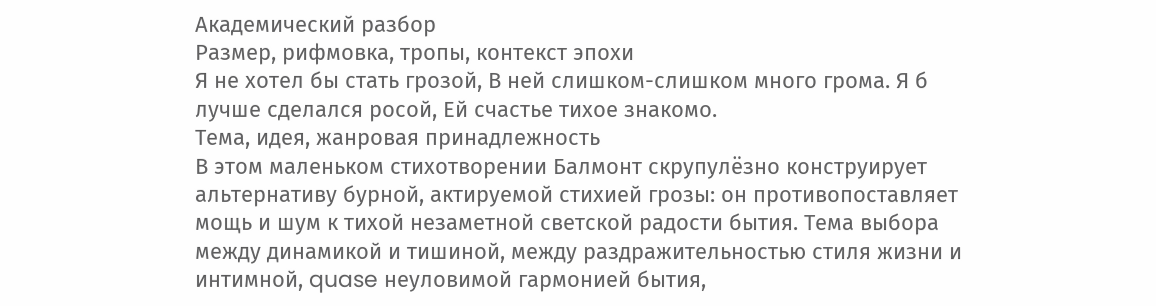Академический разбор
Размер, рифмовка, тропы, контекст эпохи
Я не хотел бы стать грозой, В ней слишком-слишком много грома. Я б лучше сделался росой, Ей счастье тихое знакомо.
Тема, идея, жанровая принадлежность
В этом маленьком стихотворении Балмонт скрупулёзно конструирует альтернативу бурной, актируемой стихией грозы: он противопоставляет мощь и шум к тихой незаметной светской радости бытия. Тема выбора между динамикой и тишиной, между раздражительностью стиля жизни и интимной, quase неуловимой гармонией бытия,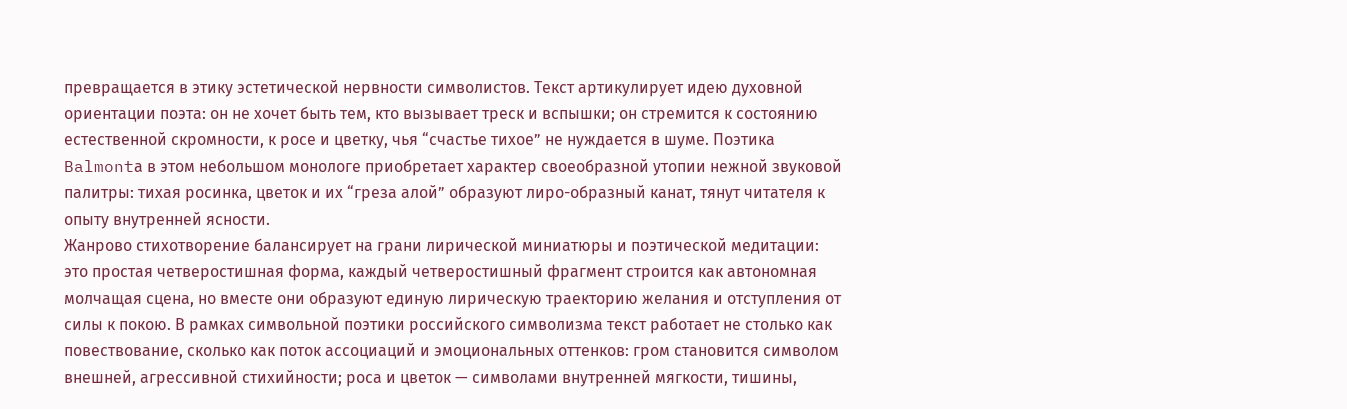превращается в этику эстетической нервности символистов. Текст артикулирует идею духовной ориентации поэта: он не хочет быть тем, кто вызывает треск и вспышки; он стремится к состоянию естественной скромности, к росе и цветку, чья “счастье тихое” не нуждается в шуме. Поэтика Balmontа в этом небольшом монологе приобретает характер своеобразной утопии нежной звуковой палитры: тихая росинка, цветок и их “греза алой” образуют лиро-образный канат, тянут читателя к опыту внутренней ясности.
Жанрово стихотворение балансирует на грани лирической миниатюры и поэтической медитации: это простая четверостишная форма, каждый четверостишный фрагмент строится как автономная молчащая сцена, но вместе они образуют единую лирическую траекторию желания и отступления от силы к покою. В рамках символьной поэтики российского символизма текст работает не столько как повествование, сколько как поток ассоциаций и эмоциональных оттенков: гром становится символом внешней, агрессивной стихийности; роса и цветок — символами внутренней мягкости, тишины,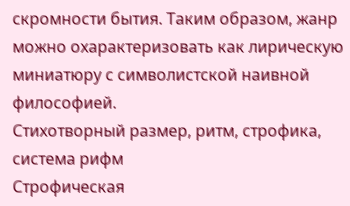скромности бытия. Таким образом, жанр можно охарактеризовать как лирическую миниатюру с символистской наивной философией.
Стихотворный размер, ритм, строфика, система рифм
Строфическая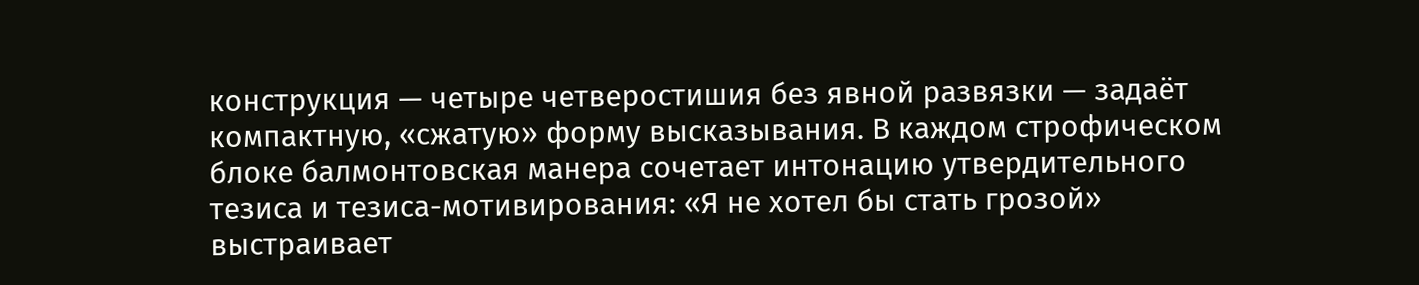конструкция — четыре четверостишия без явной развязки — задаёт компактную, «сжатую» форму высказывания. В каждом строфическом блоке балмонтовская манера сочетает интонацию утвердительного тезиса и тезиса-мотивирования: «Я не хотел бы стать грозой» выстраивает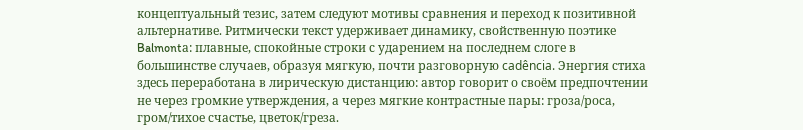концептуальный тезис, затем следуют мотивы сравнения и переход к позитивной альтернативе. Ритмически текст удерживает динамику, свойственную поэтике Balmontа: плавные, спокойные строки с ударением на последнем слоге в большинстве случаев, образуя мягкую, почти разговорную cadência. Энергия стиха здесь переработана в лирическую дистанцию: автор говорит о своём предпочтении не через громкие утверждения, а через мягкие контрастные пары: гроза/роса, гром/тихое счастье, цветок/греза.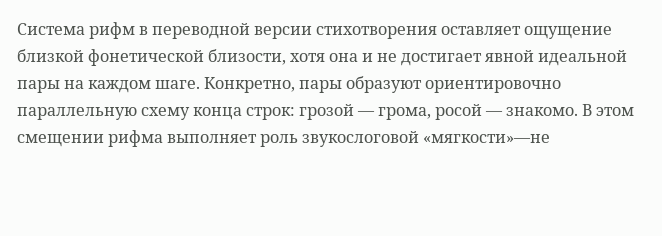Система рифм в переводной версии стихотворения оставляет ощущение близкой фонетической близости, хотя она и не достигает явной идеальной пары на каждом шаге. Конкретно, пары образуют ориентировочно параллельную схему конца строк: грозой — грома, росой — знакомо. В этом смещении рифма выполняет роль звукослоговой «мягкости»—не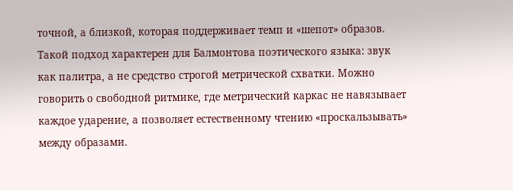точной, а близкой, которая поддерживает темп и «шепот» образов. Такой подход характерен для Балмонтова поэтического языка: звук как палитра, а не средство строгой метрической схватки. Можно говорить о свободной ритмике, где метрический каркас не навязывает каждое ударение, а позволяет естественному чтению «проскальзывать» между образами.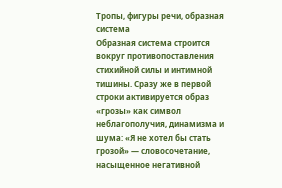Тропы, фигуры речи, образная система
Образная система строится вокруг противопоставления стихийной силы и интимной тишины. Сразу же в первой строки активируется образ «грозы» как символ неблагополучия, динамизма и шума: «Я не хотел бы стать грозой» — словосочетание, насыщенное негативной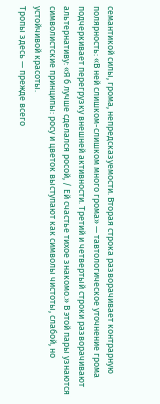семантикой силы, грома, непредсказуемости. Вторая строка разворачивает контрарную полярность: «В ней слишком-слишком много грома» — тавтологическое уточнение грома подчеркивает перегрузку внешней активности. Третий и четвертый строки разворачивают альтернативу: «Я б лучше сделался росой, / Ей счастье тихое знакомо.» В этой пары узнаются символистские принципы: росу и цветок выступают как символы чистоты, слабой, но устойчивой красоты.
Тропы здесь — прежде всего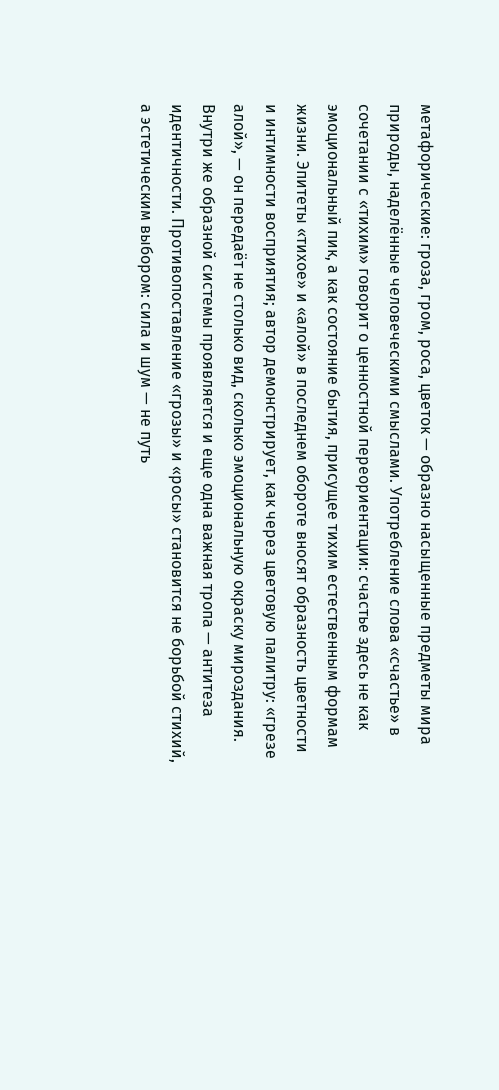метафорические: гроза, гром, роса, цветок — образно насыщенные предметы мира природы, наделённые человеческими смыслами. Употребление слова «счастье» в сочетании с «тихим» говорит о ценностной переориентации: счастье здесь не как эмоциональный пик, а как состояние бытия, присущее тихим естественным формам жизни. Эпитеты «тихое» и «алой» в последнем обороте вносят образность цветности и интимности восприятия; автор демонстрирует, как через цветовую палитру: «грезе алой», — он передаёт не столько вид, сколько эмоциональную окраску мироздания.
Внутри же образной системы проявляется и еще одна важная тропа — антитеза идентичности. Противопоставление «грозы» и «росы» становится не борьбой стихий, а эстетическим выбором: сила и шум — не путь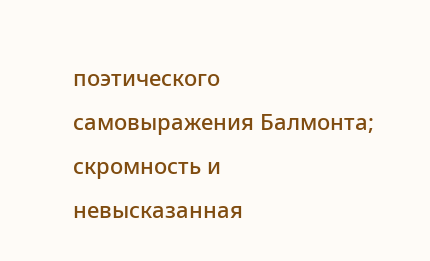поэтического самовыражения Балмонтa; скромность и невысказанная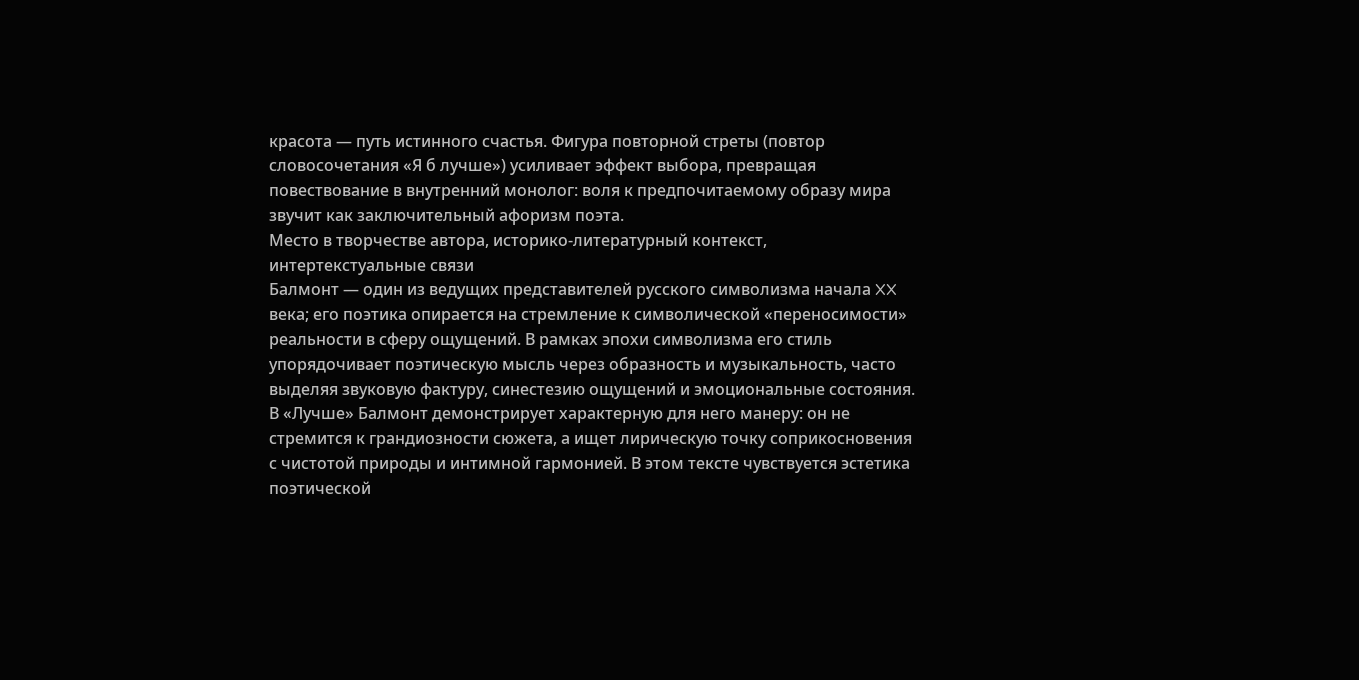красота — путь истинного счастья. Фигура повторной стреты (повтор словосочетания «Я б лучше») усиливает эффект выбора, превращая повествование в внутренний монолог: воля к предпочитаемому образу мира звучит как заключительный афоризм поэта.
Место в творчестве автора, историко-литературный контекст, интертекстуальные связи
Балмонт — один из ведущих представителей русского символизма начала XX века; его поэтика опирается на стремление к символической «переносимости» реальности в сферу ощущений. В рамках эпохи символизма его стиль упорядочивает поэтическую мысль через образность и музыкальность, часто выделяя звуковую фактуру, синестезию ощущений и эмоциональные состояния. В «Лучше» Балмонт демонстрирует характерную для него манеру: он не стремится к грандиозности сюжета, а ищет лирическую точку соприкосновения с чистотой природы и интимной гармонией. В этом тексте чувствуется эстетика поэтической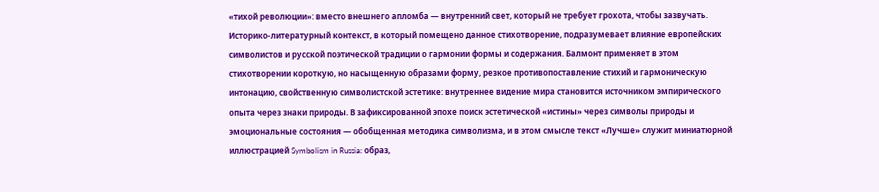«тихой революции»: вместо внешнего апломба — внутренний свет, который не требует грохота, чтобы зазвучать.
Историко-литературный контекст, в который помещено данное стихотворение, подразумевает влияние европейских символистов и русской поэтической традиции о гармонии формы и содержания. Балмонт применяет в этом стихотворении короткую, но насыщенную образами форму, резкое противопоставление стихий и гармоническую интонацию, свойственную символистской эстетике: внутреннее видение мира становится источником эмпирического опыта через знаки природы. В зафиксированной эпохе поиск эстетической «истины» через символы природы и эмоциональные состояния — обобщенная методика символизма, и в этом смысле текст «Лучше» служит миниатюрной иллюстрацией Symbolism in Russia: образ,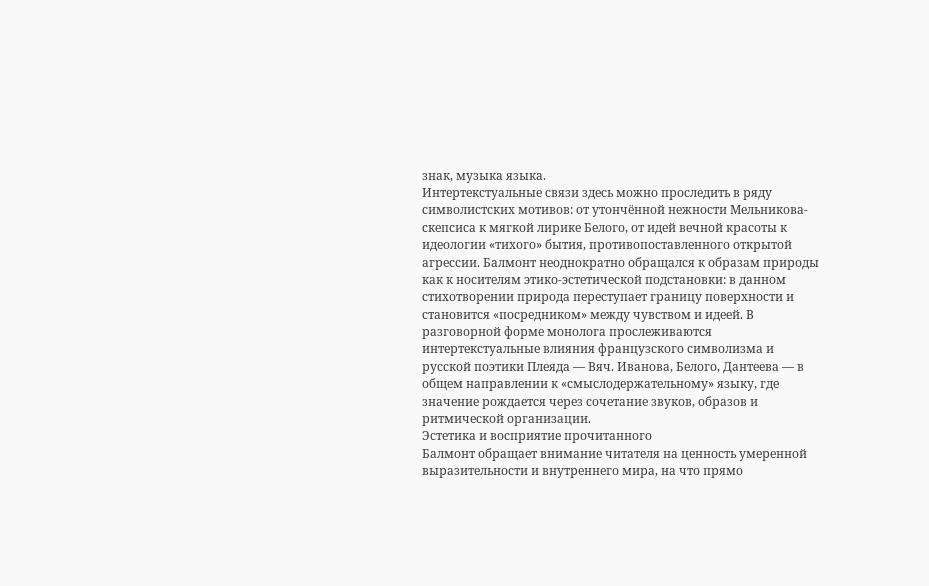знак, музыка языка.
Интертекстуальные связи здесь можно проследить в ряду символистских мотивов: от утончённой нежности Мельникова-скепсиса к мягкой лирике Белого, от идей вечной красоты к идеологии «тихого» бытия, противопоставленного открытой агрессии. Балмонт неоднократно обращался к образам природы как к носителям этико-эстетической подстановки: в данном стихотворении природа переступает границу поверхности и становится «посредником» между чувством и идеей. В разговорной форме монолога прослеживаются интертекстуальные влияния французского символизма и русской поэтики Плеяда — Вяч. Иванова, Белого, Дантеева — в общем направлении к «смыслодержательному» языку, где значение рождается через сочетание звуков, образов и ритмической организации.
Эстетика и восприятие прочитанного
Балмонт обращает внимание читателя на ценность умеренной выразительности и внутреннего мира, на что прямо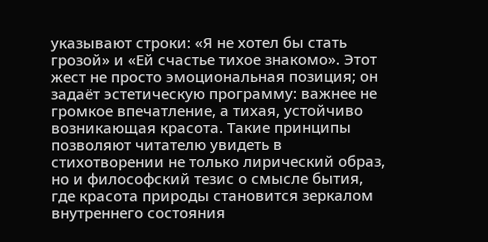указывают строки: «Я не хотел бы стать грозой» и «Ей счастье тихое знакомо». Этот жест не просто эмоциональная позиция; он задаёт эстетическую программу: важнее не громкое впечатление, а тихая, устойчиво возникающая красота. Такие принципы позволяют читателю увидеть в стихотворении не только лирический образ, но и философский тезис о смысле бытия, где красота природы становится зеркалом внутреннего состояния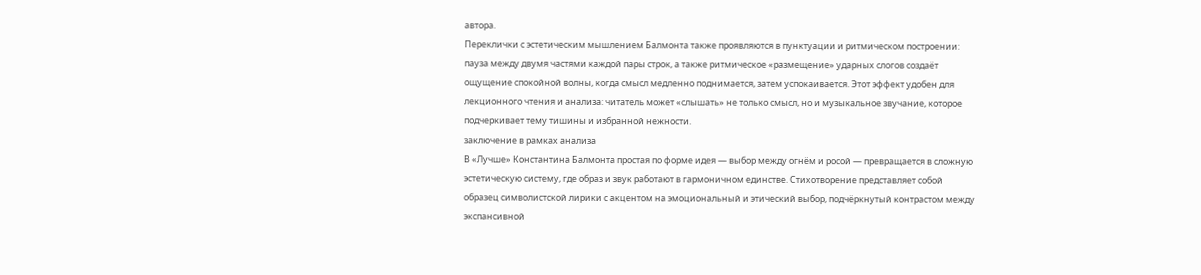автора.
Переклички с эстетическим мышлением Балмонтa также проявляются в пунктуации и ритмическом построении: пауза между двумя частями каждой пары строк, а также ритмическое «размещение» ударных слогов создаёт ощущение спокойной волны, когда смысл медленно поднимается, затем успокаивается. Этот эффект удобен для лекционного чтения и анализа: читатель может «слышать» не только смысл, но и музыкальное звучание, которое подчеркивает тему тишины и избранной нежности.
заключение в рамках анализа
В «Лучше» Константина Балмонтa простая по форме идея — выбор между огнём и росой — превращается в сложную эстетическую систему, где образ и звук работают в гармоничном единстве. Стихотворение представляет собой образец символистской лирики с акцентом на эмоциональный и этический выбор, подчёркнутый контрастом между экспансивной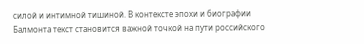силой и интимной тишиной. В контексте эпохи и биографии Балмонтa текст становится важной точкой на пути российского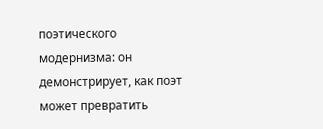поэтического модернизма: он демонстрирует, как поэт может превратить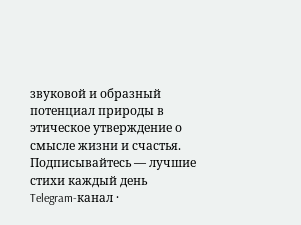звуковой и образный потенциал природы в этическое утверждение о смысле жизни и счастья.
Подписывайтесь — лучшие стихи каждый день
Telegram-канал ·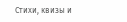Стихи, квизы и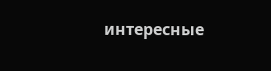интересные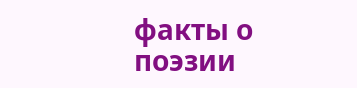факты о поэзии